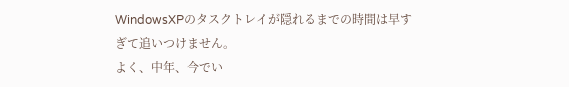WindowsXPのタスクトレイが隠れるまでの時間は早すぎて追いつけません。
よく、中年、今でい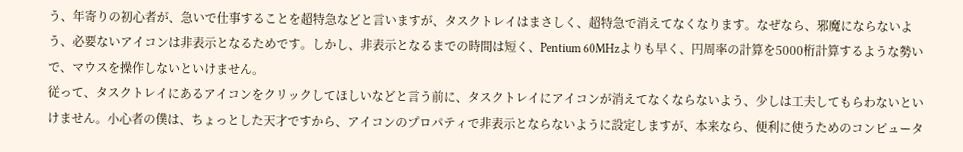う、年寄りの初心者が、急いで仕事することを超特急などと言いますが、タスクトレイはまさしく、超特急で消えてなくなります。なぜなら、邪魔にならないよう、必要ないアイコンは非表示となるためです。しかし、非表示となるまでの時間は短く、Pentium 60MHzよりも早く、円周率の計算を5000桁計算するような勢いで、マウスを操作しないといけません。
従って、タスクトレイにあるアイコンをクリックしてほしいなどと言う前に、タスクトレイにアイコンが消えてなくならないよう、少しは工夫してもらわないといけません。小心者の僕は、ちょっとした天才ですから、アイコンのプロパティで非表示とならないように設定しますが、本来なら、便利に使うためのコンピュータ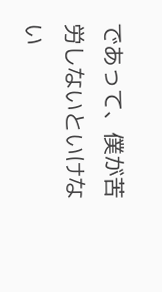であって、僕が苦労しないといけない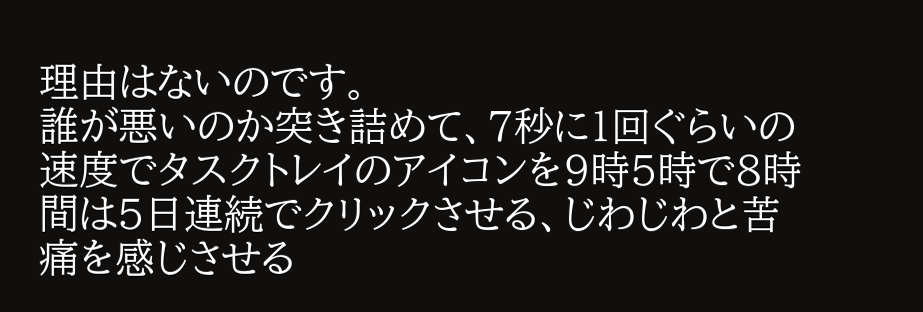理由はないのです。
誰が悪いのか突き詰めて、7秒に1回ぐらいの速度でタスクトレイのアイコンを9時5時で8時間は5日連続でクリックさせる、じわじわと苦痛を感じさせる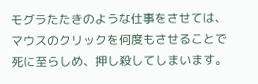モグラたたきのような仕事をさせては、マウスのクリックを何度もさせることで死に至らしめ、押し殺してしまいます。